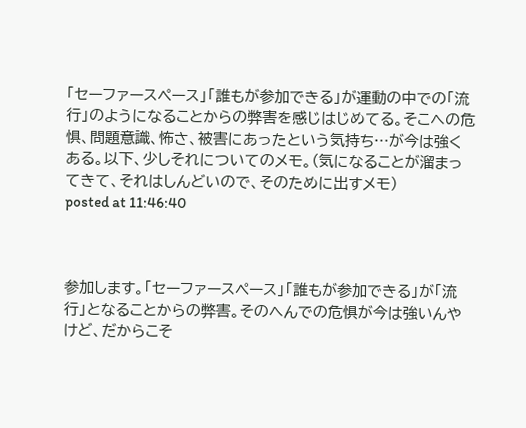「セーファースペース」「誰もが参加できる」が運動の中での「流行」のようになることからの弊害を感じはじめてる。そこへの危惧、問題意識、怖さ、被害にあったという気持ち…が今は強くある。以下、少しそれについてのメモ。(気になることが溜まってきて、それはしんどいので、そのために出すメモ)
posted at 11:46:40



参加します。「セーファースペース」「誰もが参加できる」が「流行」となることからの弊害。そのへんでの危惧が今は強いんやけど、だからこそ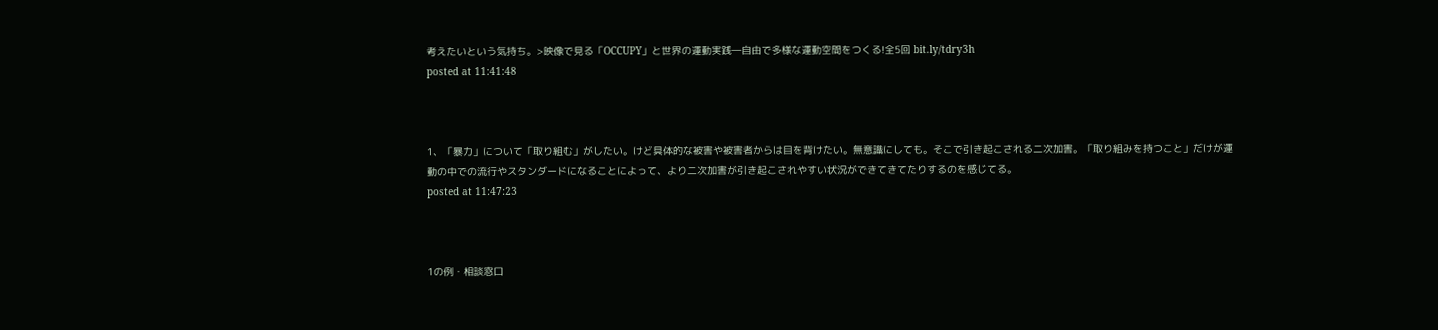考えたいという気持ち。>映像で見る「OCCUPY」と世界の運動実践―自由で多様な運動空間をつくる!全5回 bit.ly/tdry3h
posted at 11:41:48



1、「暴力」について「取り組む」がしたい。けど具体的な被害や被害者からは目を背けたい。無意識にしても。そこで引き起こされる二次加害。「取り組みを持つこと」だけが運動の中での流行やスタンダードになることによって、より二次加害が引き起こされやすい状況ができてきてたりするのを感じてる。
posted at 11:47:23



1の例・相談窓口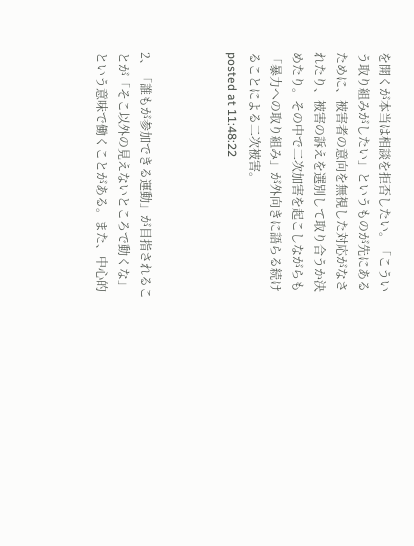を開くが本当は相談を拒否したい。「こういう取り組みがしたい」というものが先にあるために、被害者の意向を無視した対応がなされたり、被害の訴えを選別して取り合うか決めたり。その中で二次加害を起こしながらも「暴力への取り組み」が外向きに語らる続けることによる二次被害。
posted at 11:48:22



2、「誰もが参加できる運動」が目指されることが「そこ以外の見えないところで動くな」という意味で働くことがある。また、中心的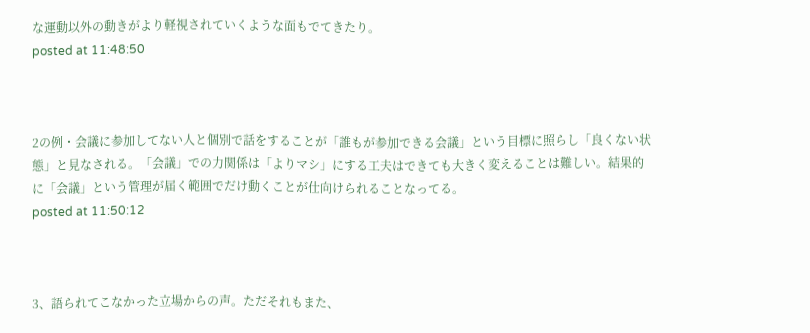な運動以外の動きがより軽視されていくような面もでてきたり。
posted at 11:48:50



2の例・会議に参加してない人と個別で話をすることが「誰もが参加できる会議」という目標に照らし「良くない状態」と見なされる。「会議」での力関係は「よりマシ」にする工夫はできても大きく変えることは難しい。結果的に「会議」という管理が届く範囲でだけ動くことが仕向けられることなってる。
posted at 11:50:12



3、語られてこなかった立場からの声。ただそれもまた、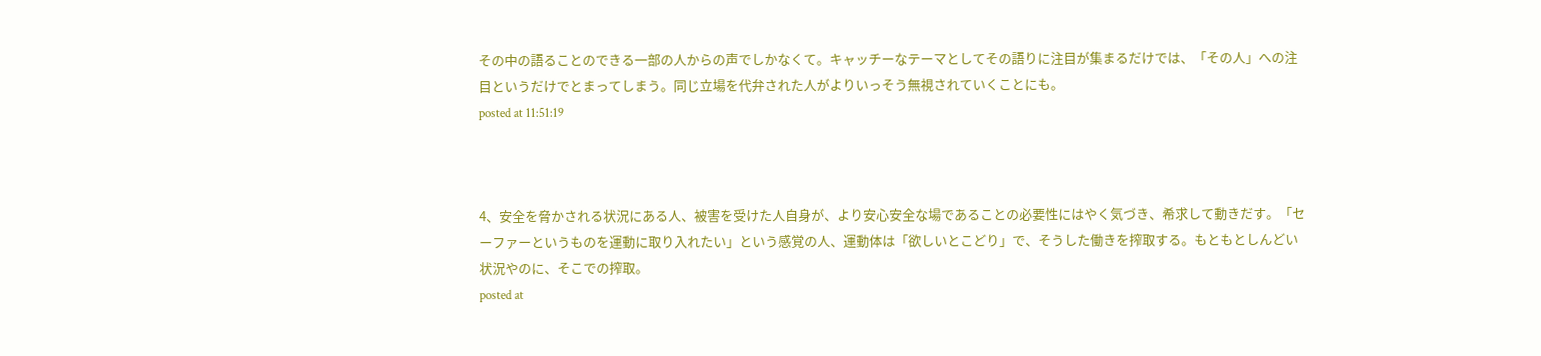その中の語ることのできる一部の人からの声でしかなくて。キャッチーなテーマとしてその語りに注目が集まるだけでは、「その人」への注目というだけでとまってしまう。同じ立場を代弁された人がよりいっそう無視されていくことにも。
posted at 11:51:19



4、安全を脅かされる状況にある人、被害を受けた人自身が、より安心安全な場であることの必要性にはやく気づき、希求して動きだす。「セーファーというものを運動に取り入れたい」という感覚の人、運動体は「欲しいとこどり」で、そうした働きを搾取する。もともとしんどい状況やのに、そこでの搾取。
posted at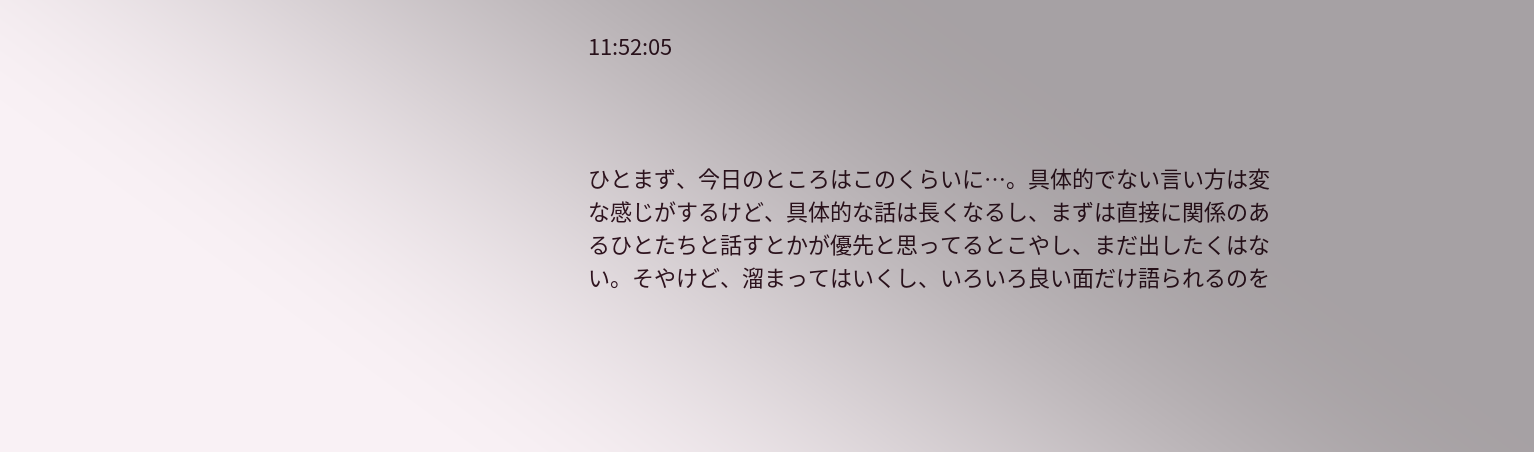11:52:05



ひとまず、今日のところはこのくらいに…。具体的でない言い方は変な感じがするけど、具体的な話は長くなるし、まずは直接に関係のあるひとたちと話すとかが優先と思ってるとこやし、まだ出したくはない。そやけど、溜まってはいくし、いろいろ良い面だけ語られるのを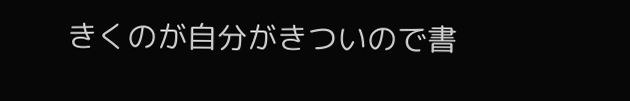きくのが自分がきついので書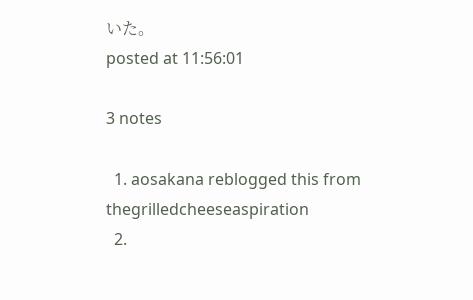いた。
posted at 11:56:01

3 notes

  1. aosakana reblogged this from thegrilledcheeseaspiration
  2.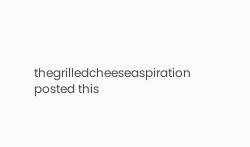thegrilledcheeseaspiration posted this